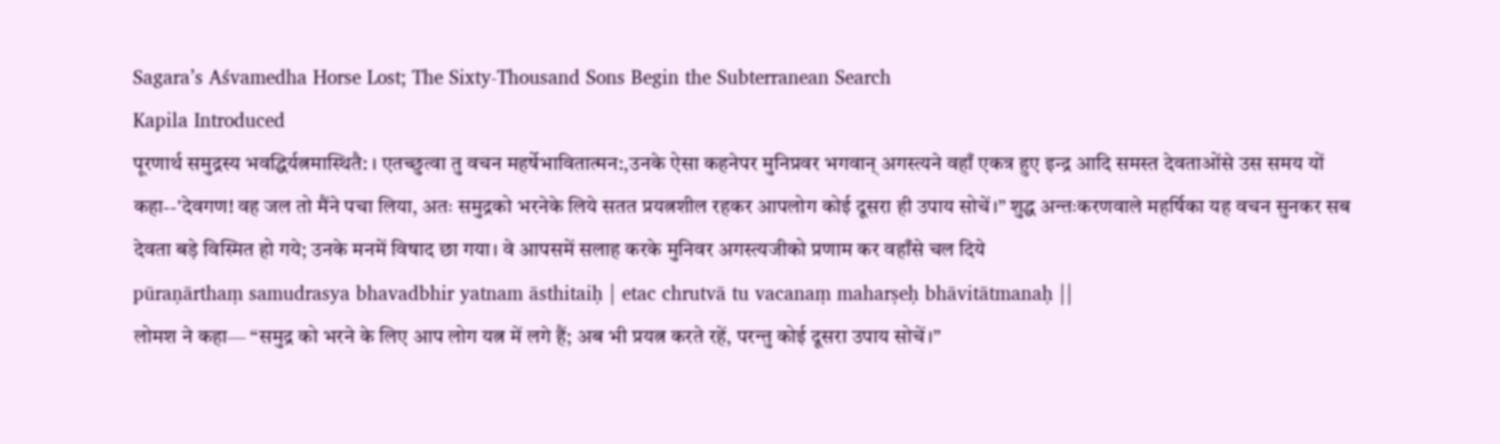Sagara’s Aśvamedha Horse Lost; The Sixty-Thousand Sons Begin the Subterranean Search
Kapila Introduced
पूरणार्थ समुद्रस्य भवद्धिर्यत्नमास्थितै: । एतच्छुत्वा तु वचन महर्षेभावितात्मन:,उनके ऐसा कहनेपर मुनिप्रवर भगवान् अगस्त्यने वहाँ एकत्र हुए इन्द्र आदि समस्त देवताओंसे उस समय यों कहा--'देवगण! वह जल तो मैंने पचा लिया, अतः समुद्रको भरनेके लिये सतत प्रयत्नशील रहकर आपलोग कोई दूसरा ही उपाय सोचें।” शुद्ध अन्तःकरणवाले महर्षिका यह वचन सुनकर सब देवता बड़े विस्मित हो गये; उनके मनमें विषाद छा गया। वे आपसमें सलाह करके मुनिवर अगस्त्यजीको प्रणाम कर वहाँसे चल दिये
pūraṇārthaṃ samudrasya bhavadbhir yatnam āsthitaiḥ | etac chrutvā tu vacanaṃ maharṣeḥ bhāvitātmanaḥ ||
लोमश ने कहा— “समुद्र को भरने के लिए आप लोग यत्न में लगे हैं; अब भी प्रयत्न करते रहें, परन्तु कोई दूसरा उपाय सोचें।”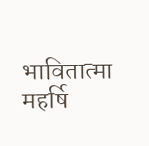भावितात्मा महर्षि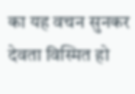का यह वचन सुनकर देवता विस्मित हो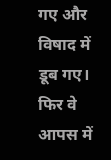गए और विषाद में डूब गए। फिर वे आपस में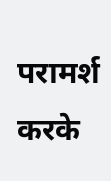परामर्श करके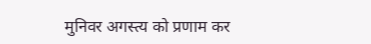मुनिवर अगस्त्य को प्रणाम कर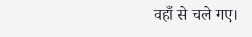वहाँ से चले गए।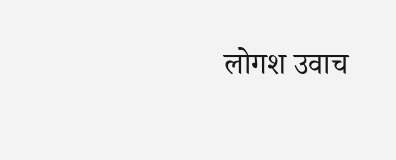लोगश उवाच